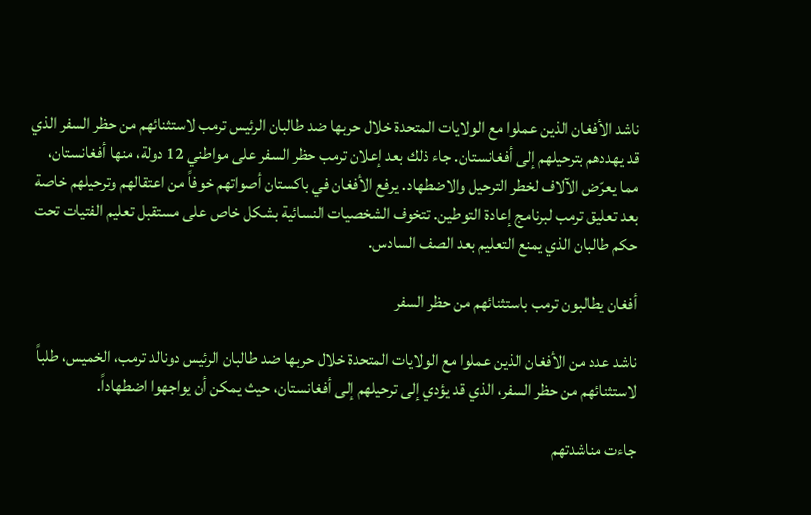ناشد الأفغان الذين عملوا مع الولايات المتحدة خلال حربها ضد طالبان الرئيس ترمب لاستثنائهم من حظر السفر الذي قد يهددهم بترحيلهم إلى أفغانستان. جاء ذلك بعد إعلان ترمب حظر السفر على مواطني 12 دولة، منها أفغانستان، مما يعرّض الآلاف لخطر الترحيل والاضطهاد. يرفع الأفغان في باكستان أصواتهم خوفاً من اعتقالهم وترحيلهم خاصة بعد تعليق ترمب لبرنامج إعادة التوطين. تتخوف الشخصيات النسائية بشكل خاص على مستقبل تعليم الفتيات تحت حكم طالبان الذي يمنع التعليم بعد الصف السادس.

أفغان يطالبون ترمب باستثنائهم من حظر السفر

ناشد عدد من الأفغان الذين عملوا مع الولايات المتحدة خلال حربها ضد طالبان الرئيس دونالد ترمب، الخميس، طلباً لاستثنائهم من حظر السفر، الذي قد يؤدي إلى ترحيلهم إلى أفغانستان، حيث يمكن أن يواجهوا اضطهاداً.

جاءت مناشدتهم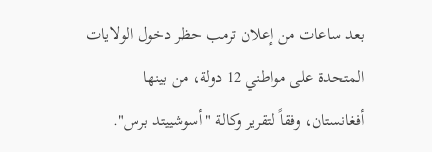بعد ساعات من إعلان ترمب حظر دخول الولايات المتحدة على مواطني 12 دولة، من بينها أفغانستان، وفقاً لتقرير وكالة "أسوشييتد برس".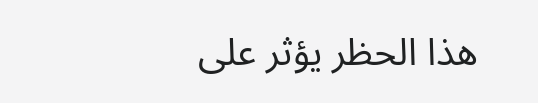هذا الحظر يؤثر على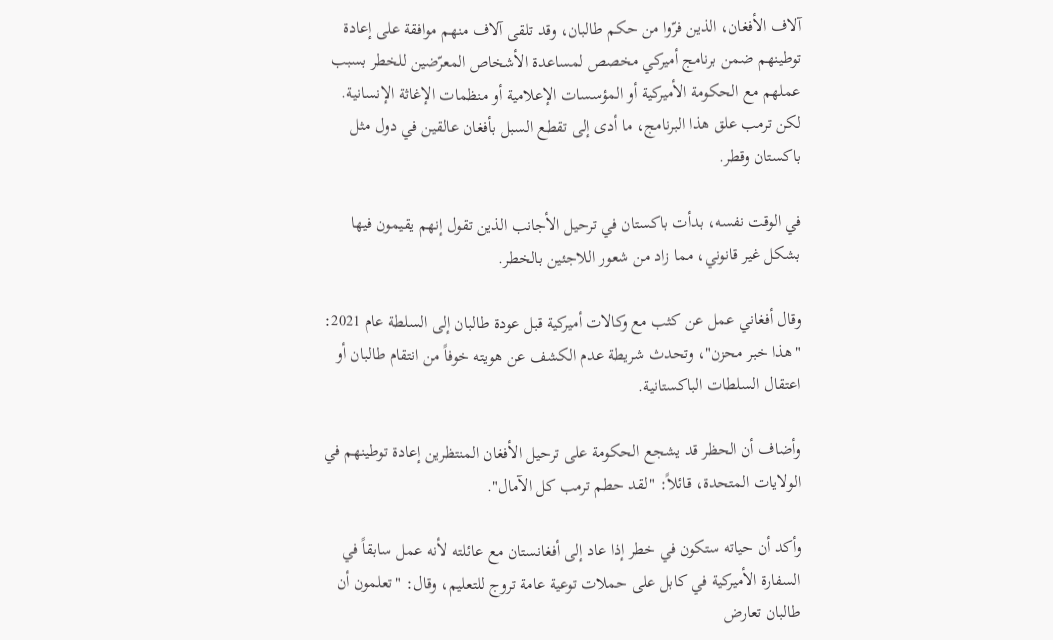آلاف الأفغان، الذين فرّوا من حكم طالبان، وقد تلقى آلاف منهم موافقة على إعادة توطينهم ضمن برنامج أميركي مخصص لمساعدة الأشخاص المعرّضين للخطر بسبب عملهم مع الحكومة الأميركية أو المؤسسات الإعلامية أو منظمات الإغاثة الإنسانية. لكن ترمب علق هذا البرنامج، ما أدى إلى تقطع السبل بأفغان عالقين في دول مثل باكستان وقطر.

في الوقت نفسه، بدأت باكستان في ترحيل الأجانب الذين تقول إنهم يقيمون فيها بشكل غير قانوني، مما زاد من شعور اللاجئين بالخطر.

وقال أفغاني عمل عن كثب مع وكالات أميركية قبل عودة طالبان إلى السلطة عام 2021: "هذا خبر محزن"، وتحدث شريطة عدم الكشف عن هويته خوفاً من انتقام طالبان أو اعتقال السلطات الباكستانية.

وأضاف أن الحظر قد يشجع الحكومة على ترحيل الأفغان المنتظرين إعادة توطينهم في الولايات المتحدة، قائلاً: "لقد حطم ترمب كل الآمال".

وأكد أن حياته ستكون في خطر إذا عاد إلى أفغانستان مع عائلته لأنه عمل سابقاً في السفارة الأميركية في كابل على حملات توعية عامة تروج للتعليم، وقال: "تعلمون أن طالبان تعارض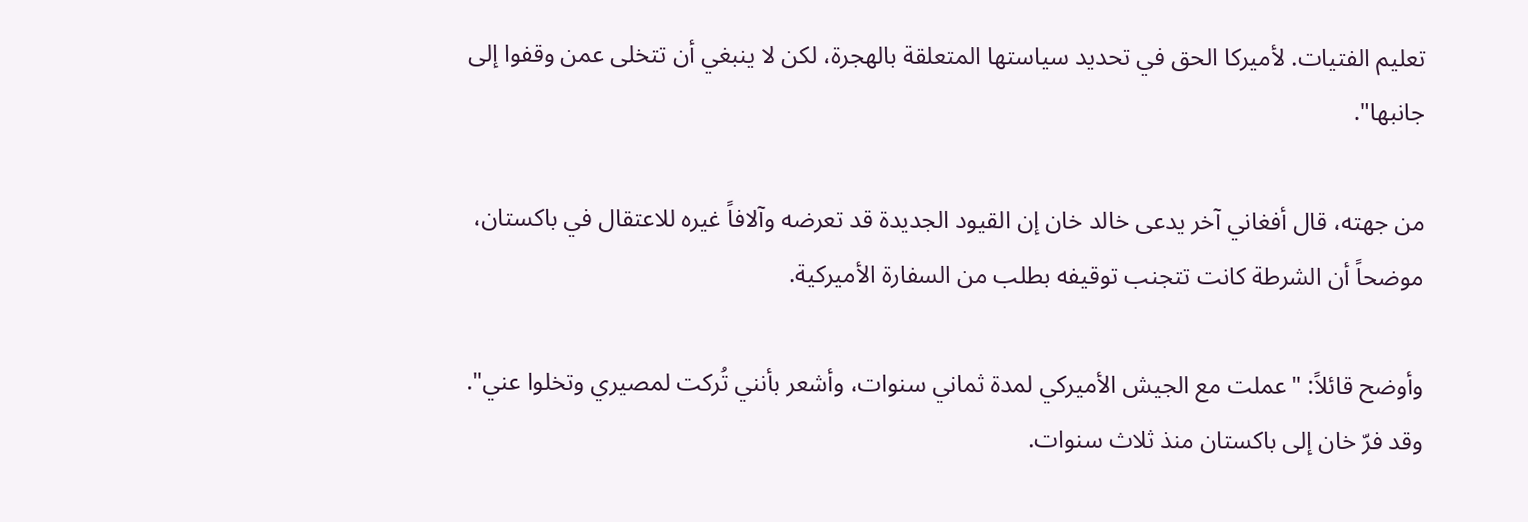تعليم الفتيات. لأميركا الحق في تحديد سياستها المتعلقة بالهجرة، لكن لا ينبغي أن تتخلى عمن وقفوا إلى جانبها".

من جهته، قال أفغاني آخر يدعى خالد خان إن القيود الجديدة قد تعرضه وآلافاً غيره للاعتقال في باكستان، موضحاً أن الشرطة كانت تتجنب توقيفه بطلب من السفارة الأميركية.

وأوضح قائلاً: "عملت مع الجيش الأميركي لمدة ثماني سنوات، وأشعر بأنني تُركت لمصيري وتخلوا عني". وقد فرّ خان إلى باكستان منذ ثلاث سنوات.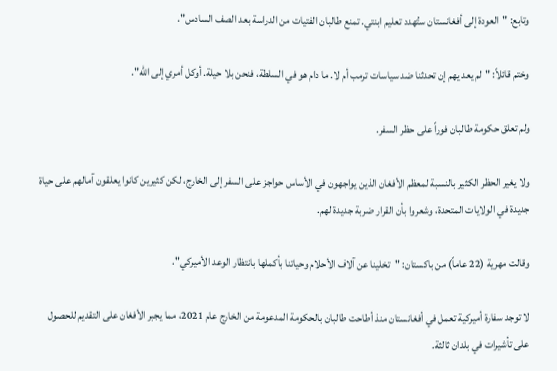وتابع: "العودة إلى أفغانستان ستُهدد تعليم ابنتي. تمنع طالبان الفتيات من الدراسة بعد الصف السادس".

وختم قائلاً: "لم يعد يهم إن تحدثنا ضد سياسات ترمب أم لا. ما دام هو في السلطة، فنحن بلا حيلة. أوكل أمري إلى الله".

ولم تعلق حكومة طالبان فوراً على حظر السفر.

ولا يغير الحظر الكثير بالنسبة لمعظم الأفغان الذين يواجهون في الأساس حواجز على السفر إلى الخارج، لكن كثيرين كانوا يعلقون آمالهم على حياة جديدة في الولايات المتحدة، وشعروا بأن القرار ضربة جديدة لهم.

وقالت مهرية (22 عاماً) من باكستان: "تخلينا عن آلاف الأحلام وحياتنا بأكملها بانتظار الوعد الأميركي".

لا توجد سفارة أميركية تعمل في أفغانستان منذ أطاحت طالبان بالحكومة المدعومة من الخارج عام 2021، مما يجبر الأفغان على التقديم للحصول على تأشيرات في بلدان ثالثة.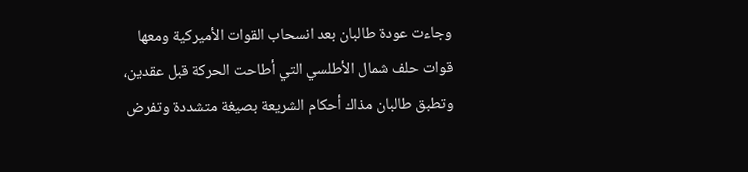وجاءت عودة طالبان بعد انسحاب القوات الأميركية ومعها قوات حلف شمال الأطلسي التي أطاحت الحركة قبل عقدين، وتطبق طالبان مذاك أحكام الشريعة بصيغة متشددة وتفرض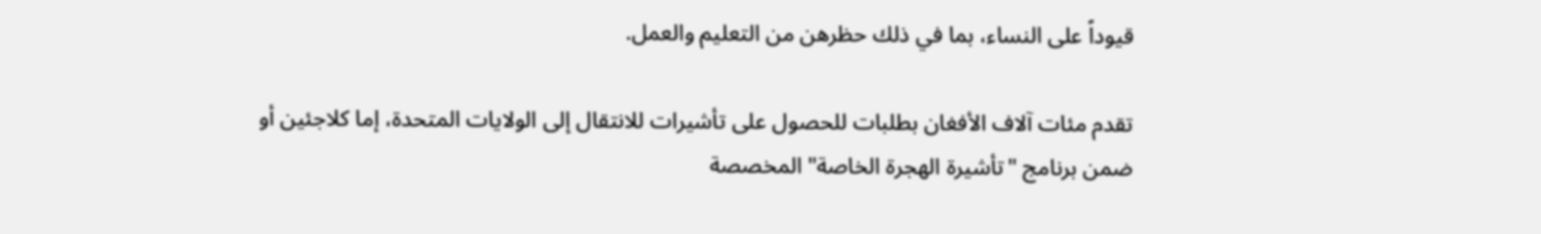قيوداً على النساء، بما في ذلك حظرهن من التعليم والعمل.

تقدم مئات آلاف الأفغان بطلبات للحصول على تأشيرات للانتقال إلى الولايات المتحدة، إما كلاجئين أو ضمن برنامج "تأشيرة الهجرة الخاصة" المخصصة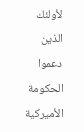لأولئك الذين دعموا الحكومة الأميركية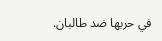في حربها ضد طالبان.